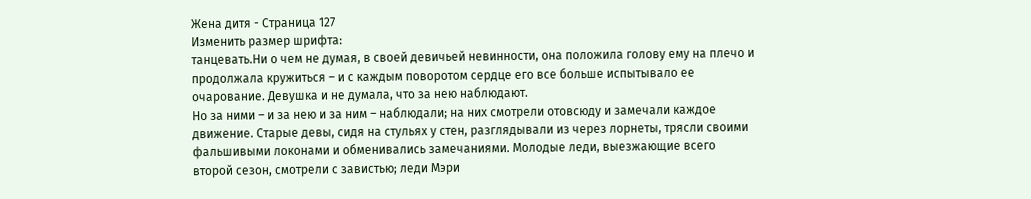Жена дитя - Страница 127
Изменить размер шрифта:
танцевать.Ни о чем не думая, в своей девичьей невинности, она положила голову ему на плечо и продолжала кружиться – и с каждым поворотом сердце его все больше испытывало ее очарование. Девушка и не думала, что за нею наблюдают.
Но за ними – и за нею и за ним – наблюдали; на них смотрели отовсюду и замечали каждое движение. Старые девы, сидя на стульях у стен, разглядывали из через лорнеты, трясли своими фальшивыми локонами и обменивались замечаниями. Молодые леди, выезжающие всего второй сезон, смотрели с завистью; леди Мэри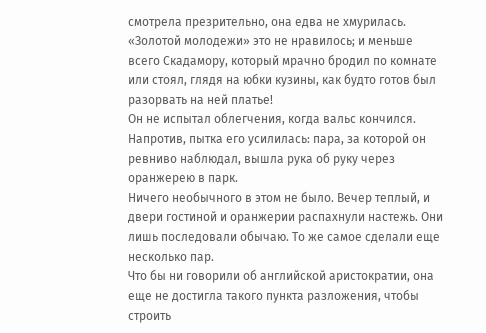смотрела презрительно, она едва не хмурилась.
«Золотой молодежи» это не нравилось; и меньше всего Скадамору, который мрачно бродил по комнате или стоял, глядя на юбки кузины, как будто готов был разорвать на ней платье!
Он не испытал облегчения, когда вальс кончился.
Напротив, пытка его усилилась: пара, за которой он ревниво наблюдал, вышла рука об руку через оранжерею в парк.
Ничего необычного в этом не было. Вечер теплый, и двери гостиной и оранжерии распахнули настежь. Они лишь последовали обычаю. То же самое сделали еще несколько пар.
Что бы ни говорили об английской аристократии, она еще не достигла такого пункта разложения, чтобы строить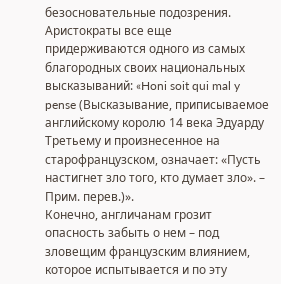безосновательные подозрения. Аристократы все еще придерживаются одного из самых благородных своих национальных высказываний: «Honi soit qui mal y pense (Высказывание, приписываемое английскому королю 14 века Эдуарду Третьему и произнесенное на старофранцузском, означает: «Пусть настигнет зло того, кто думает зло». – Прим. перев.)».
Конечно, англичанам грозит опасность забыть о нем – под зловещим французским влиянием, которое испытывается и по эту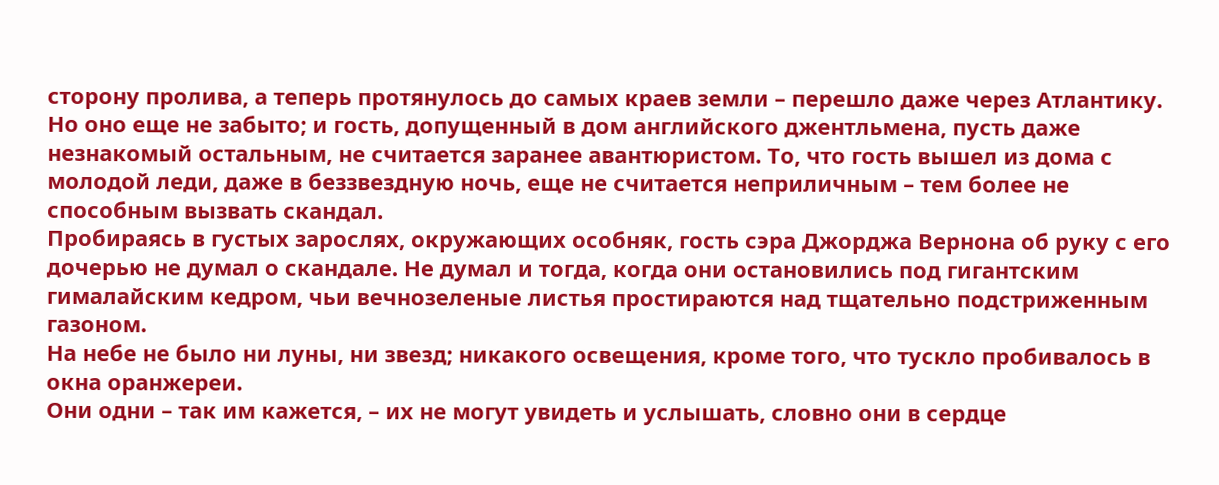сторону пролива, а теперь протянулось до самых краев земли – перешло даже через Атлантику.
Но оно еще не забыто; и гость, допущенный в дом английского джентльмена, пусть даже незнакомый остальным, не считается заранее авантюристом. То, что гость вышел из дома с молодой леди, даже в беззвездную ночь, еще не считается неприличным – тем более не способным вызвать скандал.
Пробираясь в густых зарослях, окружающих особняк, гость сэра Джорджа Вернона об руку с его дочерью не думал о скандале. Не думал и тогда, когда они остановились под гигантским гималайским кедром, чьи вечнозеленые листья простираются над тщательно подстриженным газоном.
На небе не было ни луны, ни звезд; никакого освещения, кроме того, что тускло пробивалось в окна оранжереи.
Они одни – так им кажется, – их не могут увидеть и услышать, словно они в сердце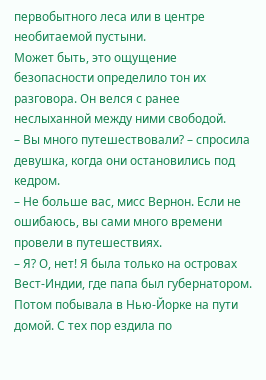первобытного леса или в центре необитаемой пустыни.
Может быть, это ощущение безопасности определило тон их разговора. Он велся с ранее неслыханной между ними свободой.
– Вы много путешествовали? – спросила девушка, когда они остановились под кедром.
– Не больше вас, мисс Вернон. Если не ошибаюсь, вы сами много времени провели в путешествиях.
– Я? О, нет! Я была только на островах Вест-Индии, где папа был губернатором. Потом побывала в Нью-Йорке на пути домой. С тех пор ездила по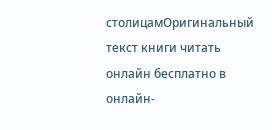столицамОригинальный текст книги читать онлайн бесплатно в онлайн-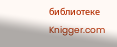библиотеке Knigger.com